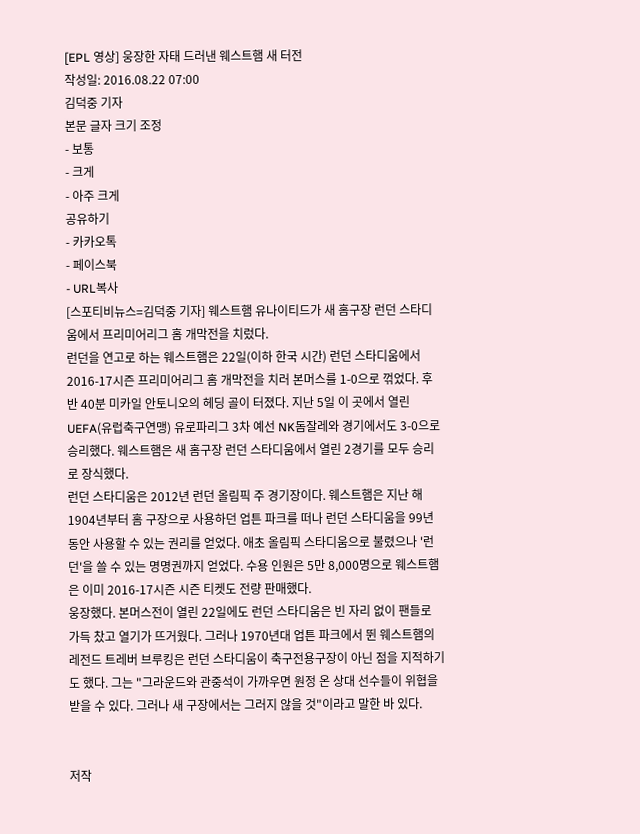[EPL 영상] 웅장한 자태 드러낸 웨스트햄 새 터전
작성일: 2016.08.22 07:00
김덕중 기자
본문 글자 크기 조정
- 보통
- 크게
- 아주 크게
공유하기
- 카카오톡
- 페이스북
- URL복사
[스포티비뉴스=김덕중 기자] 웨스트햄 유나이티드가 새 홈구장 런던 스타디움에서 프리미어리그 홈 개막전을 치렀다.
런던을 연고로 하는 웨스트햄은 22일(이하 한국 시간) 런던 스타디움에서 2016-17시즌 프리미어리그 홈 개막전을 치러 본머스를 1-0으로 꺾었다. 후반 40분 미카일 안토니오의 헤딩 골이 터졌다. 지난 5일 이 곳에서 열린 UEFA(유럽축구연맹) 유로파리그 3차 예선 NK돔잘레와 경기에서도 3-0으로 승리했다. 웨스트햄은 새 홈구장 런던 스타디움에서 열린 2경기를 모두 승리로 장식했다.
런던 스타디움은 2012년 런던 올림픽 주 경기장이다. 웨스트햄은 지난 해 1904년부터 홈 구장으로 사용하던 업튼 파크를 떠나 런던 스타디움을 99년 동안 사용할 수 있는 권리를 얻었다. 애초 올림픽 스타디움으로 불렸으나 '런던'을 쓸 수 있는 명명권까지 얻었다. 수용 인원은 5만 8,000명으로 웨스트햄은 이미 2016-17시즌 시즌 티켓도 전량 판매했다.
웅장했다. 본머스전이 열린 22일에도 런던 스타디움은 빈 자리 없이 팬들로 가득 찼고 열기가 뜨거웠다. 그러나 1970년대 업튼 파크에서 뛴 웨스트햄의 레전드 트레버 브루킹은 런던 스타디움이 축구전용구장이 아닌 점을 지적하기도 했다. 그는 "그라운드와 관중석이 가까우면 원정 온 상대 선수들이 위협을 받을 수 있다. 그러나 새 구장에서는 그러지 않을 것"이라고 말한 바 있다.


저작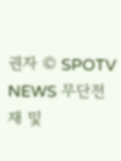권자 © SPOTV NEWS 무단전재 및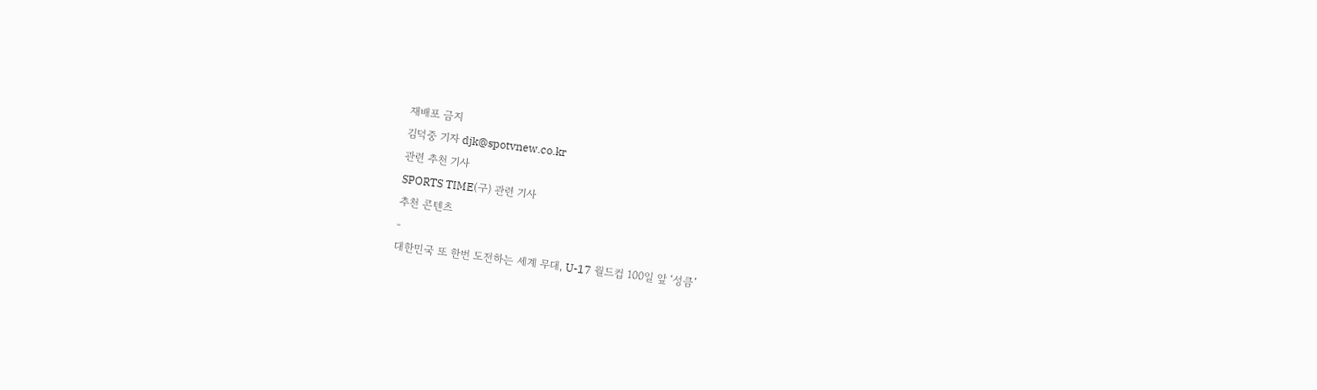재배포 금지
김덕중 기자 djk@spotvnew.co.kr
관련 추천 기사
SPORTS TIME(구) 관련 기사
추천 콘텐츠
-
대한민국 또 한번 도전하는 세계 무대, U-17 월드컵 100일 앞 ‘성큼’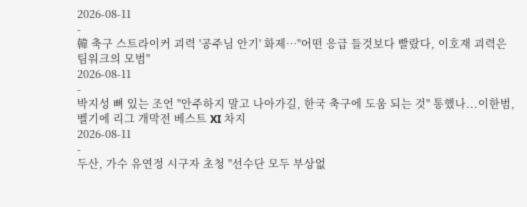2026-08-11
-
韓 축구 스트라이커 괴력 '공주님 안기' 화제…"어떤 응급 들것보다 빨랐다, 이호재 괴력은 팀워크의 모범"
2026-08-11
-
박지성 뼈 있는 조언 "안주하지 말고 나아가길, 한국 축구에 도움 되는 것" 통했나...이한범, 벨기에 리그 개막전 베스트 XI 차지
2026-08-11
-
두산, 가수 유연정 시구자 초청 "선수단 모두 부상없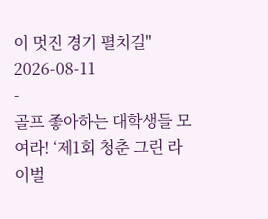이 멋진 경기 펼치길"
2026-08-11
-
골프 좋아하는 대학생들 모여라! ‘제1회 청춘 그린 라이벌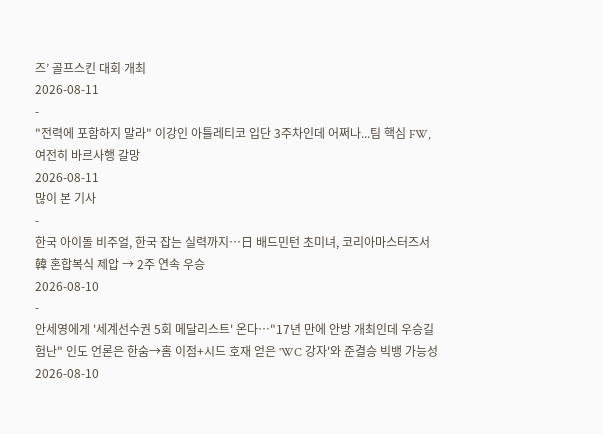즈’ 골프스킨 대회 개최
2026-08-11
-
"전력에 포함하지 말라" 이강인 아틀레티코 입단 3주차인데 어쩌나...팀 핵심 FW, 여전히 바르사행 갈망
2026-08-11
많이 본 기사
-
한국 아이돌 비주얼, 한국 잡는 실력까지…日 배드민턴 초미녀, 코리아마스터즈서 韓 혼합복식 제압 → 2주 연속 우승
2026-08-10
-
안세영에게 '세계선수권 5회 메달리스트' 온다…"17년 만에 안방 개최인데 우승길 험난" 인도 언론은 한숨→홈 이점+시드 호재 얻은 'WC 강자'와 준결승 빅뱅 가능성
2026-08-10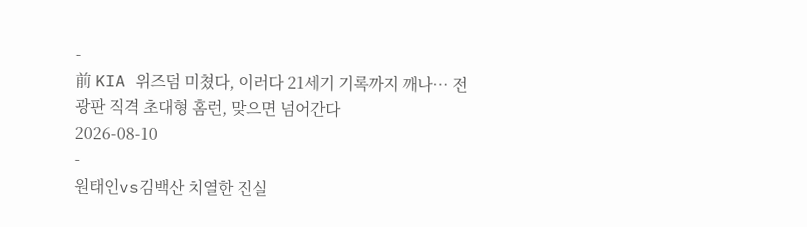-
前 KIA 위즈덤 미쳤다, 이러다 21세기 기록까지 깨나… 전광판 직격 초대형 홈런, 맞으면 넘어간다
2026-08-10
-
원태인vs김백산 치열한 진실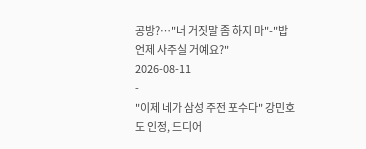공방?…"너 거짓말 좀 하지 마"-"밥 언제 사주실 거예요?"
2026-08-11
-
"이제 네가 삼성 주전 포수다" 강민호도 인정, 드디어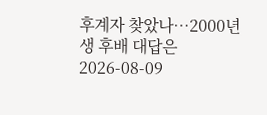후계자 찾았나…2000년생 후배 대답은
2026-08-09